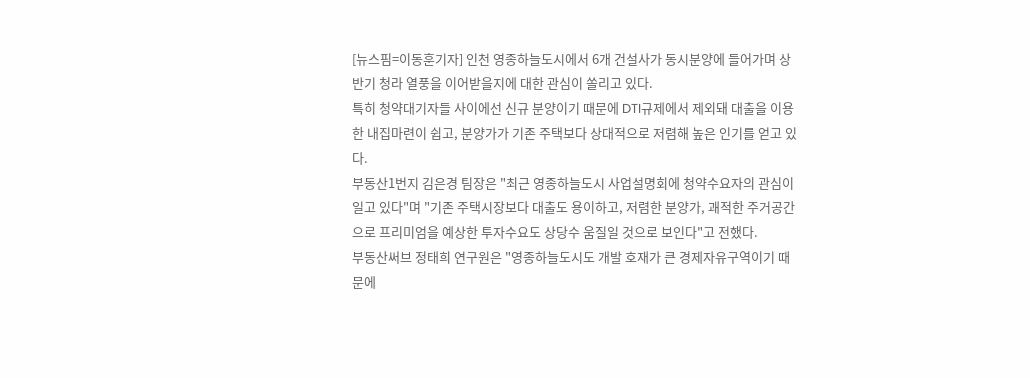[뉴스핌=이동훈기자] 인천 영종하늘도시에서 6개 건설사가 동시분양에 들어가며 상반기 청라 열풍을 이어받을지에 대한 관심이 쏠리고 있다.
특히 청약대기자들 사이에선 신규 분양이기 때문에 DTI규제에서 제외돼 대출을 이용한 내집마련이 쉽고, 분양가가 기존 주택보다 상대적으로 저렴해 높은 인기를 얻고 있다.
부동산1번지 김은경 팀장은 "최근 영종하늘도시 사업설명회에 청약수요자의 관심이 일고 있다"며 "기존 주택시장보다 대출도 용이하고, 저렴한 분양가, 괘적한 주거공간으로 프리미엄을 예상한 투자수요도 상당수 움질일 것으로 보인다"고 전했다.
부동산써브 정태희 연구원은 "영종하늘도시도 개발 호재가 큰 경제자유구역이기 때문에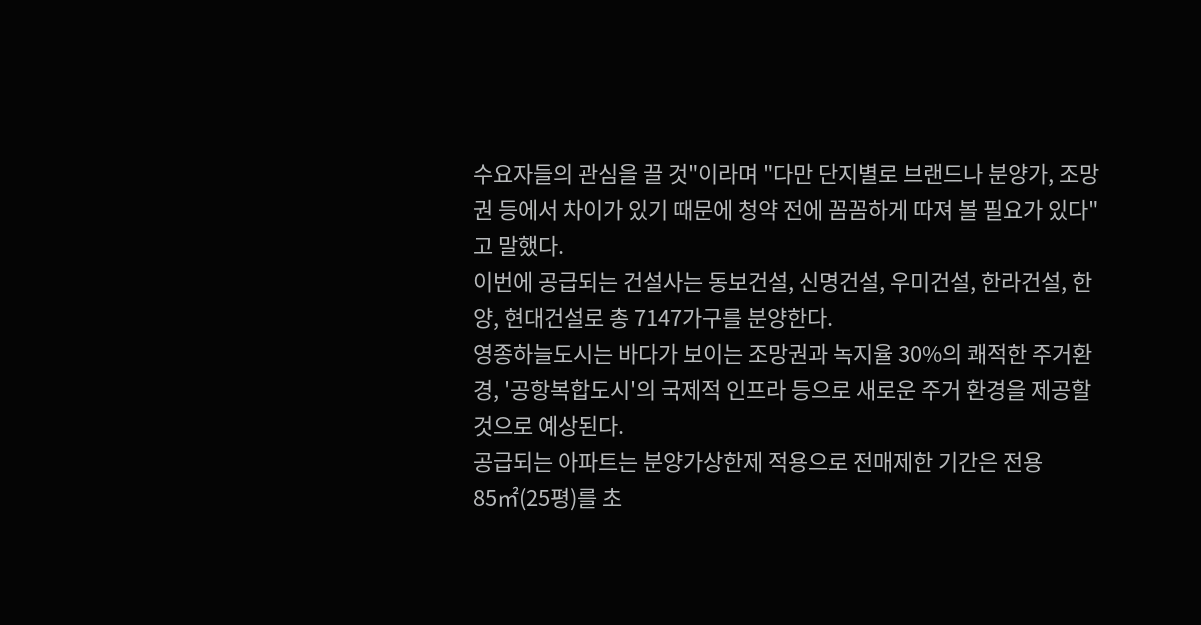수요자들의 관심을 끌 것"이라며 "다만 단지별로 브랜드나 분양가, 조망권 등에서 차이가 있기 때문에 청약 전에 꼼꼼하게 따져 볼 필요가 있다"고 말했다.
이번에 공급되는 건설사는 동보건설, 신명건설, 우미건설, 한라건설, 한양, 현대건설로 총 7147가구를 분양한다.
영종하늘도시는 바다가 보이는 조망권과 녹지율 30%의 쾌적한 주거환경, '공항복합도시'의 국제적 인프라 등으로 새로운 주거 환경을 제공할 것으로 예상된다.
공급되는 아파트는 분양가상한제 적용으로 전매제한 기간은 전용 85㎡(25평)를 초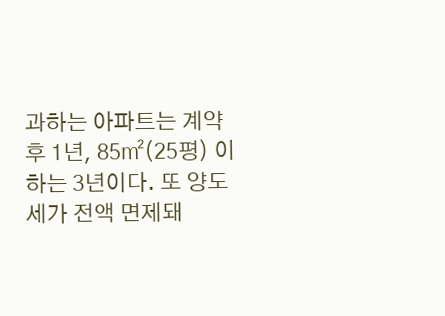과하는 아파트는 계약 후 1년, 85㎡(25평) 이하는 3년이다. 또 양도세가 전액 면제돼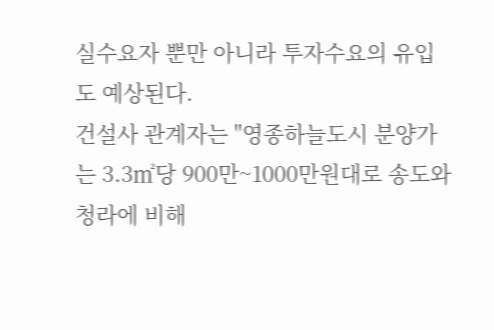실수요자 뿐만 아니라 투자수요의 유입도 예상된다.
건설사 관계자는 "영종하늘도시 분양가는 3.3㎡당 900만~1000만원대로 송도와 청라에 비해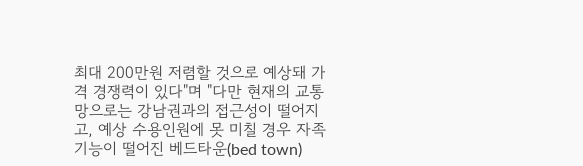최대 200만원 저렴할 것으로 예상돼 가격 경쟁력이 있다"며 "다만 현재의 교통망으로는 강남권과의 접근성이 떨어지고, 예상 수용인원에 못 미칠 경우 자족기능이 떨어진 베드타운(bed town)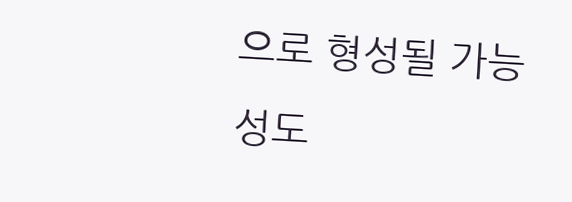으로 형성될 가능성도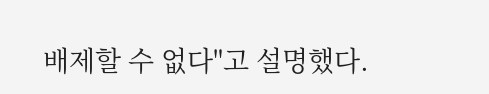배제할 수 없다"고 설명했다.